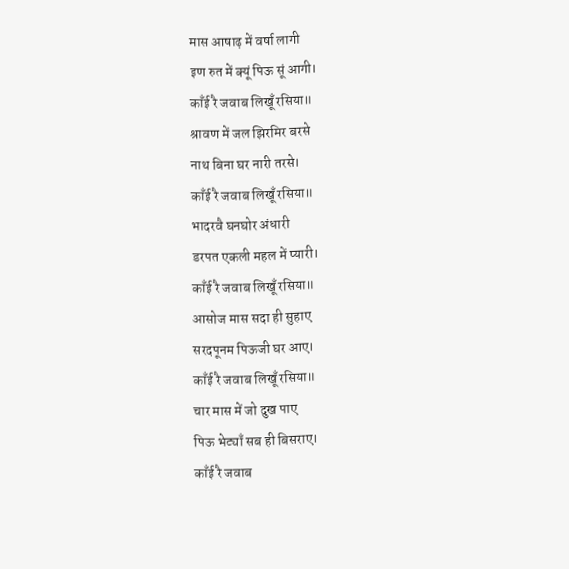मास आषाढ़ में वर्षा लागी
इण रुत में क्यूं पिऊ सूं आगी।
काँई रै जवाब लिखूँ रसिया॥
श्रावण में जल झिरमिर बरसे
नाथ बिना घर नारी तरसे।
काँई रै जवाब लिखूँ रसिया॥
भादरवै घनघोर अंधारी
डरपत एकली महल में प्यारी।
काँई रै जवाब लिखूँ रसिया॥
आसोज मास सदा ही सुहाए
सरदपूनम पिऊजी घर आए।
काँई रै जवाब लिखूँ रसिया॥
चार मास में जो दुख पाए
पिऊ भेट्याँ सब ही बिसराए।
काँई रै जवाब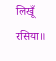लिखूँ रसिया॥